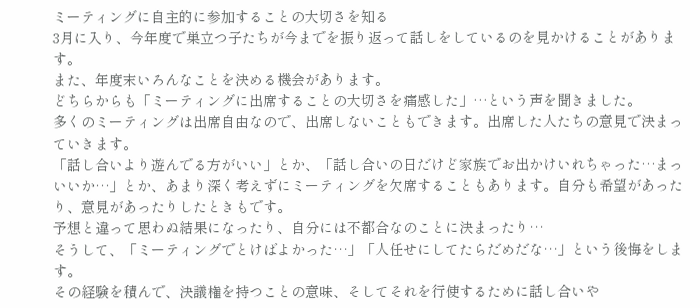ミーティングに自主的に参加することの大切さを知る
3月に入り、今年度で巣立つ子たちが今までを振り返って話しをしているのを見かけることがあります。
また、年度末いろんなことを決める機会があります。
どちらからも「ミーティングに出席することの大切さを痛感した」…という声を聞きました。
多くのミーティングは出席自由なので、出席しないこともできます。出席した人たちの意見で決まっていきます。
「話し合いより遊んでる方がいい」とか、「話し合いの日だけど家族でお出かけいれちゃった…まっいいか…」とか、あまり深く考えずにミーティングを欠席することもあります。自分も希望があったり、意見があったりしたときもです。
予想と違って思わぬ結果になったり、自分には不都合なのことに決まったり…
そうして、「ミーティングでとけばよかった…」「人任せにしてたらだめだな…」という後悔をします。
その経験を積んで、決議権を持つことの意味、そしてそれを行使するために話し合いや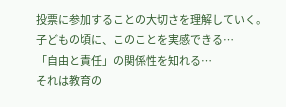投票に参加することの大切さを理解していく。
子どもの頃に、このことを実感できる…
「自由と責任」の関係性を知れる…
それは教育の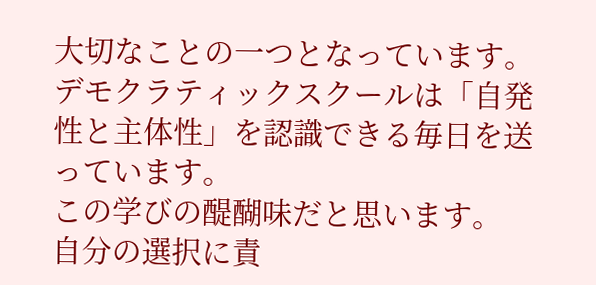大切なことの一つとなっています。
デモクラティックスクールは「自発性と主体性」を認識できる毎日を送っています。
この学びの醍醐味だと思います。
自分の選択に責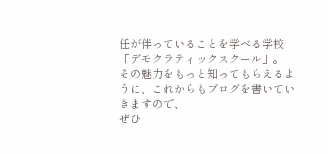任が伴っていることを学べる学校
「デモクラティックスクール」。
その魅力をもっと知ってもらえるように、これからもブログを書いていきますので、
ぜひ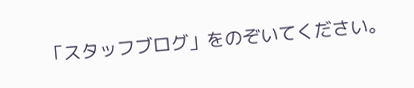「スタッフブログ」をのぞいてください。